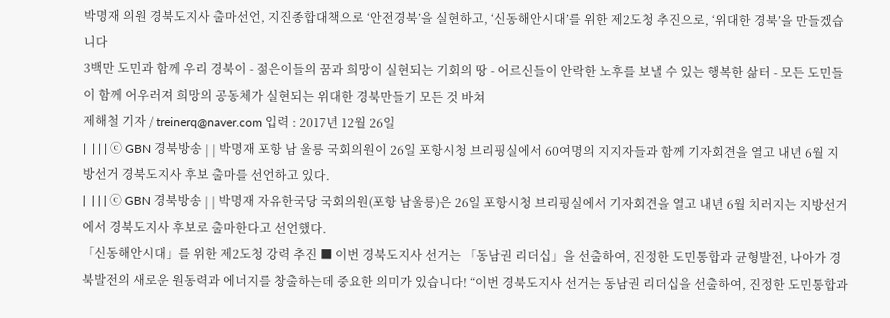박명재 의원 경북도지사 출마선언, 지진종합대책으로 ‘안전경북’을 실현하고, ‘신동해안시대’를 위한 제2도청 추진으로, ‘위대한 경북’을 만들겠습니다
3백만 도민과 함께 우리 경북이 - 젊은이들의 꿈과 희망이 실현되는 기회의 땅 - 어르신들이 안락한 노후를 보낼 수 있는 행복한 삶터 - 모든 도민들이 함께 어우러져 희망의 공동체가 실현되는 위대한 경북만들기 모든 것 바쳐
제해철 기자 / treinerq@naver.com 입력 : 2017년 12월 26일
|  | | | ⓒ GBN 경북방송 | | 박명재 포항 남 울릉 국회의원이 26일 포항시청 브리핑실에서 60여명의 지지자들과 함께 기자회견을 열고 내년 6월 지방선거 경북도지사 후보 출마를 선언하고 있다.
|  | | | ⓒ GBN 경북방송 | | 박명재 자유한국당 국회의원(포항 남울릉)은 26일 포항시청 브리핑실에서 기자회견을 열고 내년 6월 치러지는 지방선거에서 경북도지사 후보로 출마한다고 선언했다.
「신동해안시대」를 위한 제2도청 강력 추진 ■ 이번 경북도지사 선거는 「동남권 리더십」을 선출하여, 진정한 도민통합과 균형발전, 나아가 경북발전의 새로운 원동력과 에너지를 창출하는데 중요한 의미가 있습니다! “이번 경북도지사 선거는 동남권 리더십을 선출하여, 진정한 도민통합과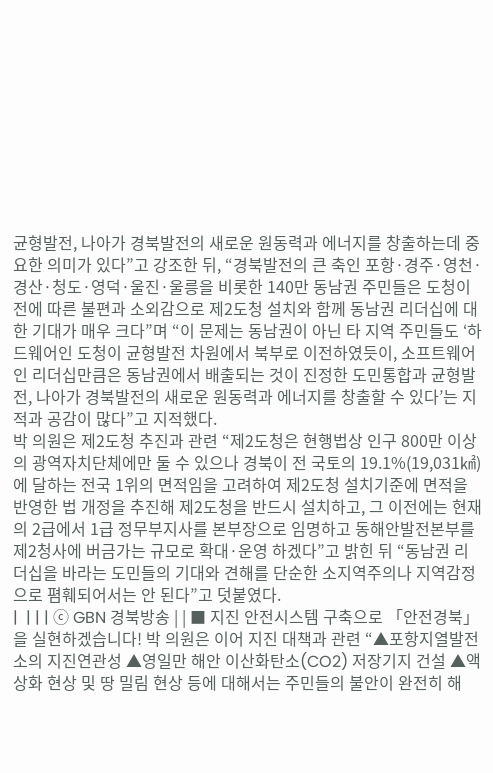균형발전, 나아가 경북발전의 새로운 원동력과 에너지를 창출하는데 중요한 의미가 있다”고 강조한 뒤, “경북발전의 큰 축인 포항·경주·영천·경산·청도·영덕·울진·울릉을 비롯한 140만 동남권 주민들은 도청이전에 따른 불편과 소외감으로 제2도청 설치와 함께 동남권 리더십에 대한 기대가 매우 크다”며 “이 문제는 동남권이 아닌 타 지역 주민들도 ‘하드웨어인 도청이 균형발전 차원에서 북부로 이전하였듯이, 소프트웨어인 리더십만큼은 동남권에서 배출되는 것이 진정한 도민통합과 균형발전, 나아가 경북발전의 새로운 원동력과 에너지를 창출할 수 있다’는 지적과 공감이 많다”고 지적했다.
박 의원은 제2도청 추진과 관련 “제2도청은 현행법상 인구 800만 이상의 광역자치단체에만 둘 수 있으나 경북이 전 국토의 19.1%(19,031㎢)에 달하는 전국 1위의 면적임을 고려하여 제2도청 설치기준에 면적을 반영한 법 개정을 추진해 제2도청을 반드시 설치하고, 그 이전에는 현재의 2급에서 1급 정무부지사를 본부장으로 임명하고 동해안발전본부를 제2청사에 버금가는 규모로 확대·운영 하겠다”고 밝힌 뒤 “동남권 리더십을 바라는 도민들의 기대와 견해를 단순한 소지역주의나 지역감정으로 폄훼되어서는 안 된다”고 덧붙였다.
|  | | | ⓒ GBN 경북방송 | | ■ 지진 안전시스템 구축으로 「안전경북」을 실현하겠습니다! 박 의원은 이어 지진 대책과 관련 “▲포항지열발전소의 지진연관성 ▲영일만 해안 이산화탄소(CO2) 저장기지 건설 ▲액상화 현상 및 땅 밀림 현상 등에 대해서는 주민들의 불안이 완전히 해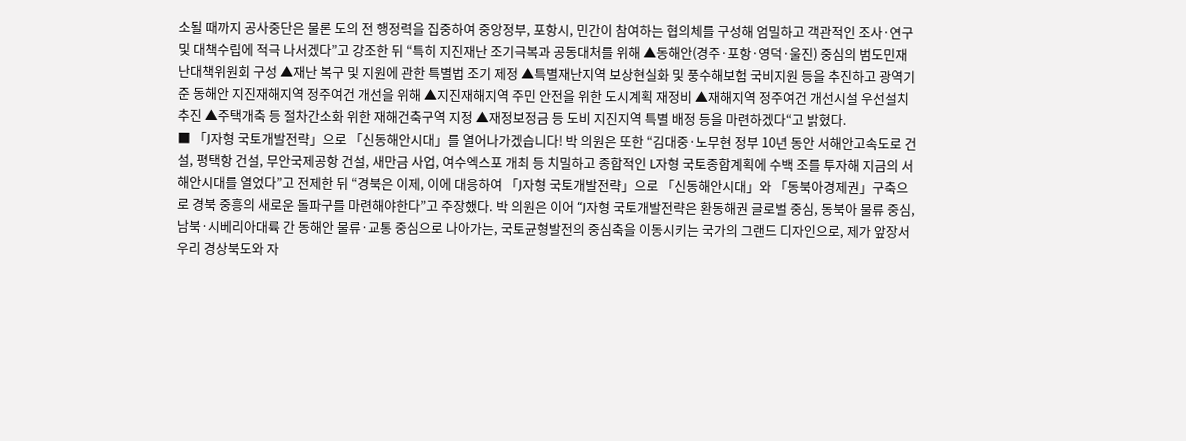소될 때까지 공사중단은 물론 도의 전 행정력을 집중하여 중앙정부, 포항시, 민간이 참여하는 협의체를 구성해 엄밀하고 객관적인 조사·연구 및 대책수립에 적극 나서겠다”고 강조한 뒤 “특히 지진재난 조기극복과 공동대처를 위해 ▲동해안(경주·포항·영덕·울진) 중심의 범도민재난대책위원회 구성 ▲재난 복구 및 지원에 관한 특별법 조기 제정 ▲특별재난지역 보상현실화 및 풍수해보험 국비지원 등을 추진하고 광역기준 동해안 지진재해지역 정주여건 개선을 위해 ▲지진재해지역 주민 안전을 위한 도시계획 재정비 ▲재해지역 정주여건 개선시설 우선설치 추진 ▲주택개축 등 절차간소화 위한 재해건축구역 지정 ▲재정보정금 등 도비 지진지역 특별 배정 등을 마련하겠다“고 밝혔다.
■ 「J자형 국토개발전략」으로 「신동해안시대」를 열어나가겠습니다! 박 의원은 또한 “김대중·노무현 정부 10년 동안 서해안고속도로 건설, 평택항 건설, 무안국제공항 건설, 새만금 사업, 여수엑스포 개최 등 치밀하고 종합적인 L자형 국토종합계획에 수백 조를 투자해 지금의 서해안시대를 열었다”고 전제한 뒤 “경북은 이제, 이에 대응하여 「J자형 국토개발전략」으로 「신동해안시대」와 「동북아경제권」구축으로 경북 중흥의 새로운 돌파구를 마련해야한다”고 주장했다. 박 의원은 이어 “J자형 국토개발전략은 환동해권 글로벌 중심, 동북아 물류 중심, 남북·시베리아대륙 간 동해안 물류·교통 중심으로 나아가는, 국토균형발전의 중심축을 이동시키는 국가의 그랜드 디자인으로, 제가 앞장서 우리 경상북도와 자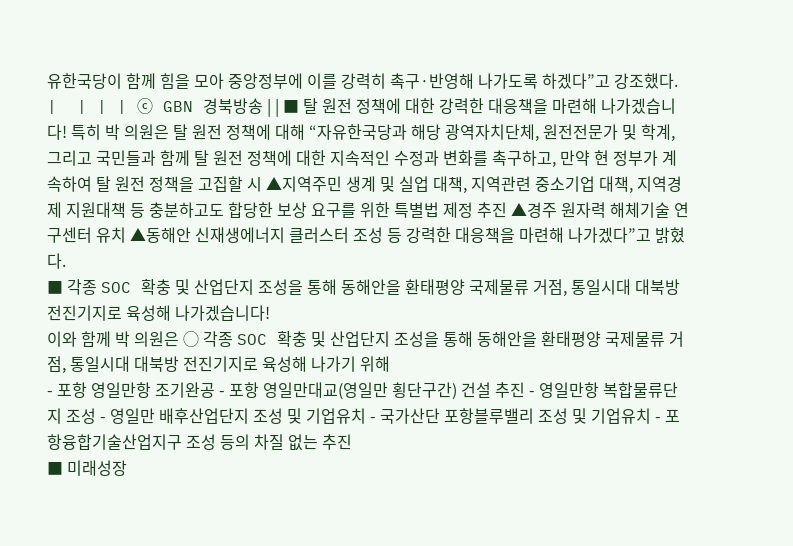유한국당이 함께 힘을 모아 중앙정부에 이를 강력히 촉구·반영해 나가도록 하겠다”고 강조했다.
|  | | | ⓒ GBN 경북방송 | | ■ 탈 원전 정책에 대한 강력한 대응책을 마련해 나가겠습니다! 특히 박 의원은 탈 원전 정책에 대해 “자유한국당과 해당 광역자치단체, 원전전문가 및 학계, 그리고 국민들과 함께 탈 원전 정책에 대한 지속적인 수정과 변화를 촉구하고, 만약 현 정부가 계속하여 탈 원전 정책을 고집할 시 ▲지역주민 생계 및 실업 대책, 지역관련 중소기업 대책, 지역경제 지원대책 등 충분하고도 합당한 보상 요구를 위한 특별법 제정 추진 ▲경주 원자력 해체기술 연구센터 유치 ▲동해안 신재생에너지 클러스터 조성 등 강력한 대응책을 마련해 나가겠다”고 밝혔다.
■ 각종 SOC 확충 및 산업단지 조성을 통해 동해안을 환태평양 국제물류 거점, 통일시대 대북방 전진기지로 육성해 나가겠습니다!
이와 함께 박 의원은 ◯ 각종 SOC 확충 및 산업단지 조성을 통해 동해안을 환태평양 국제물류 거점, 통일시대 대북방 전진기지로 육성해 나가기 위해
- 포항 영일만항 조기완공 - 포항 영일만대교(영일만 횡단구간) 건설 추진 - 영일만항 복합물류단지 조성 - 영일만 배후산업단지 조성 및 기업유치 - 국가산단 포항블루밸리 조성 및 기업유치 - 포항융합기술산업지구 조성 등의 차질 없는 추진
■ 미래성장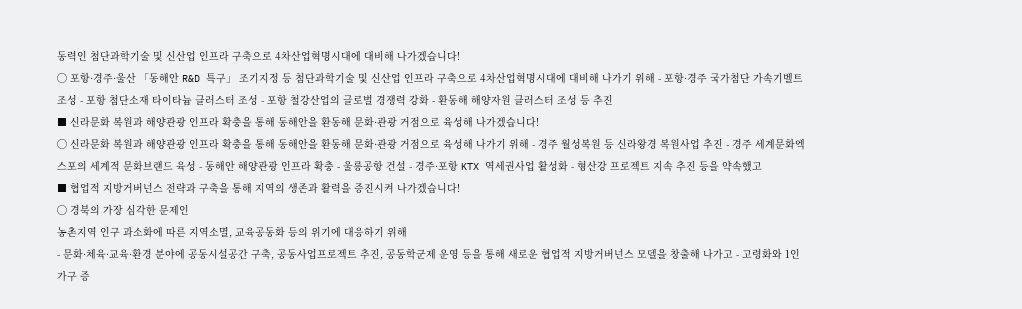동력인 첨단과학기술 및 신산업 인프라 구축으로 4차산업혁명시대에 대비해 나가겠습니다!
◯ 포항·경주·울산 「동해안 R&D 특구」 조기지정 등 첨단과학기술 및 신산업 인프라 구축으로 4차산업혁명시대에 대비해 나가기 위해 - 포항·경주 국가첨단 가속기벨트 조성 - 포항 첨단소재 타이타늄 클러스터 조성 - 포항 철강산업의 글로벌 경쟁력 강화 - 환동해 해양자원 클러스터 조성 등 추진
■ 신라문화 복원과 해양관광 인프라 확충을 통해 동해안을 환동해 문화·관광 거점으로 육성해 나가겠습니다!
◯ 신라문화 복원과 해양관광 인프라 확충을 통해 동해안을 환동해 문화·관광 거점으로 육성해 나가기 위해 - 경주 월성복원 등 신라왕경 복원사업 추진 - 경주 세계문화엑스포의 세계적 문화브랜드 육성 - 동해안 해양관광 인프라 확충 - 울릉공항 건설 - 경주·포항 KTX 역세권사업 활성화 - 형산강 프로젝트 지속 추진 등을 약속했고
■ 협업적 지방거버넌스 전략과 구축을 통해 지역의 생존과 활력을 증진시켜 나가겠습니다!
◯ 경북의 가장 심각한 문제인
농촌지역 인구 과소화에 따른 지역소멸, 교육공동화 등의 위기에 대응하기 위해
- 문화·체육·교육·환경 분야에 공동시설공간 구축, 공동사업프로젝트 추진, 공동학군제 운영 등을 통해 새로운 협업적 지방거버넌스 모델을 창출해 나가고 - 고령화와 1인 가구 증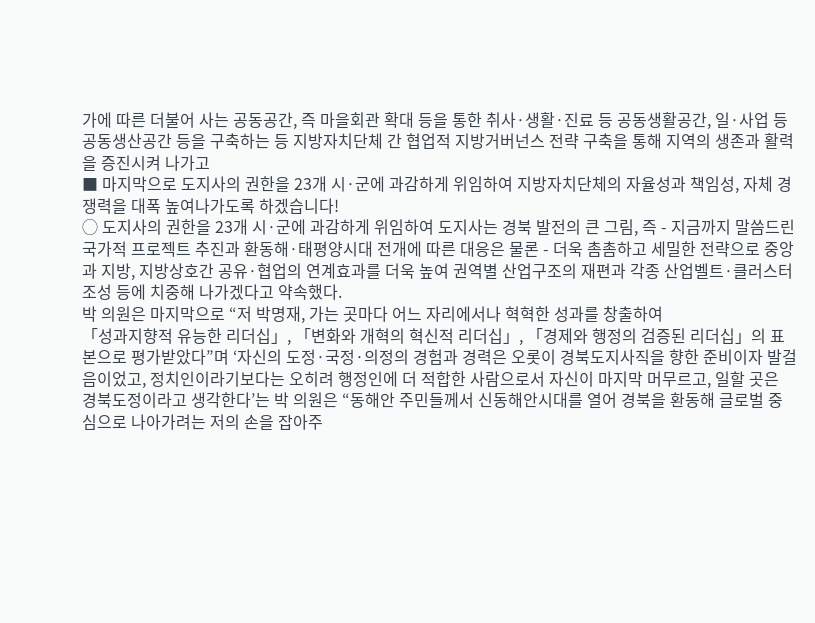가에 따른 더불어 사는 공동공간, 즉 마을회관 확대 등을 통한 취사·생활·진료 등 공동생활공간, 일·사업 등 공동생산공간 등을 구축하는 등 지방자치단체 간 협업적 지방거버넌스 전략 구축을 통해 지역의 생존과 활력을 증진시켜 나가고
■ 마지막으로 도지사의 권한을 23개 시·군에 과감하게 위임하여 지방자치단체의 자율성과 책임성, 자체 경쟁력을 대폭 높여나가도록 하겠습니다!
◯ 도지사의 권한을 23개 시·군에 과감하게 위임하여 도지사는 경북 발전의 큰 그림, 즉 - 지금까지 말씀드린 국가적 프로젝트 추진과 환동해·태평양시대 전개에 따른 대응은 물론 - 더욱 촘촘하고 세밀한 전략으로 중앙과 지방, 지방상호간 공유·협업의 연계효과를 더욱 높여 권역별 산업구조의 재편과 각종 산업벨트·클러스터 조성 등에 치중해 나가겠다고 약속했다.
박 의원은 마지막으로 “저 박명재, 가는 곳마다 어느 자리에서나 혁혁한 성과를 창출하여
「성과지향적 유능한 리더십」, 「변화와 개혁의 혁신적 리더십」, 「경제와 행정의 검증된 리더십」의 표본으로 평가받았다”며 ‘자신의 도정·국정·의정의 경험과 경력은 오롯이 경북도지사직을 향한 준비이자 발걸음이었고, 정치인이라기보다는 오히려 행정인에 더 적합한 사람으로서 자신이 마지막 머무르고, 일할 곳은 경북도정이라고 생각한다’는 박 의원은 “동해안 주민들께서 신동해안시대를 열어 경북을 환동해 글로벌 중심으로 나아가려는 저의 손을 잡아주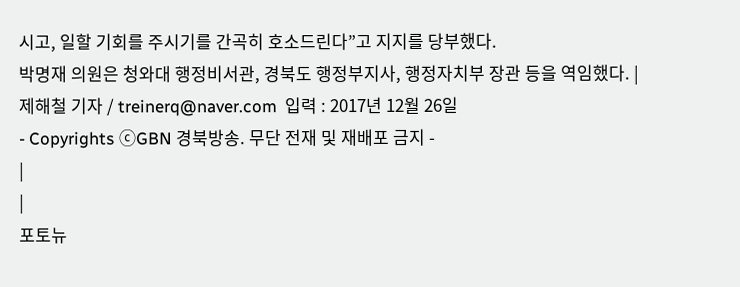시고, 일할 기회를 주시기를 간곡히 호소드린다”고 지지를 당부했다.
박명재 의원은 청와대 행정비서관, 경북도 행정부지사, 행정자치부 장관 등을 역임했다. |
제해철 기자 / treinerq@naver.com  입력 : 2017년 12월 26일
- Copyrights ⓒGBN 경북방송. 무단 전재 및 재배포 금지 -
|
|
포토뉴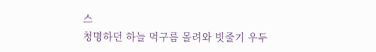스
청명하던 하늘 먹구름 몰려와 빗줄기 우두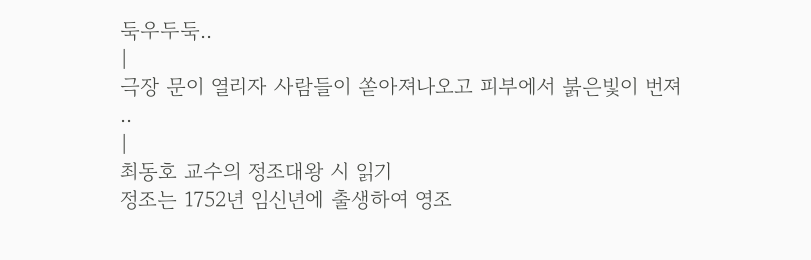둑우두둑..
|
극장 문이 열리자 사람들이 쏟아져나오고 피부에서 붉은빛이 번져
..
|
최동호 교수의 정조대왕 시 읽기
정조는 1752년 임신년에 출생하여 영조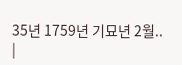35년 1759년 기묘년 2월..
|